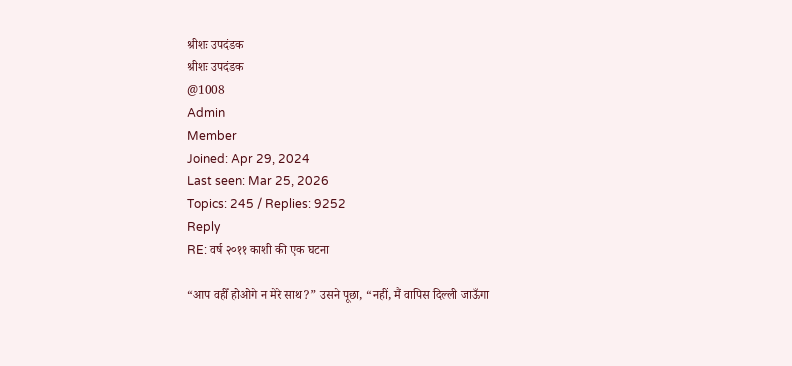श्रीशः उपदंडक
श्रीशः उपदंडक
@1008
Admin
Member
Joined: Apr 29, 2024
Last seen: Mar 25, 2026
Topics: 245 / Replies: 9252
Reply
RE: वर्ष २०११ काशी की एक घटना

“आप वहीँ होओगे न मेरे साथ?” उसने पूछा, “नहीं, मैं वापिस दिल्ली जाऊँगा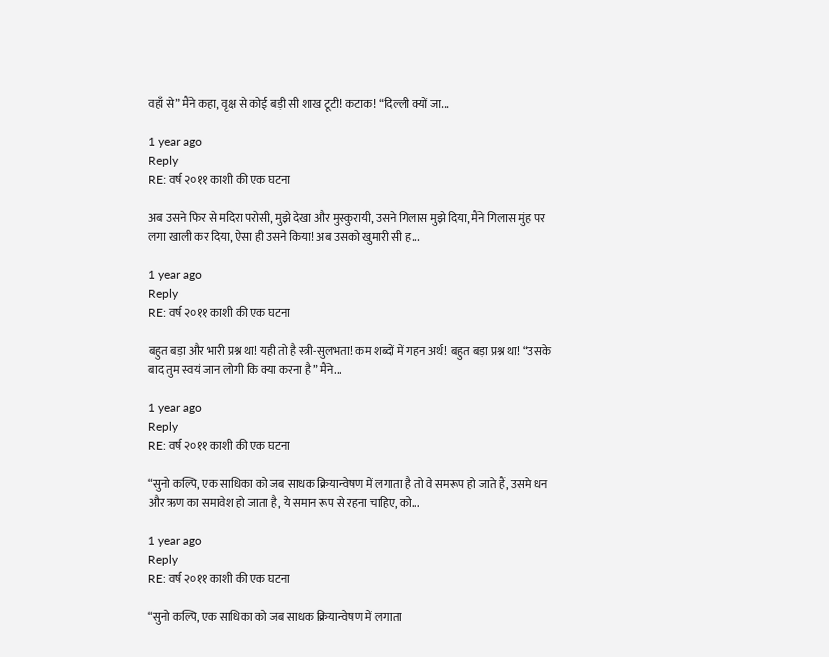वहाँ से” मैंने कहा, वृक्ष से कोई बड़ी सी शाख टूटी! कटाक! “दिल्ली क्यों जा...

1 year ago
Reply
RE: वर्ष २०११ काशी की एक घटना

अब उसने फिर से मदिरा परोसी, मुझे देखा और मुस्कुरायी, उसने गिलास मुझे दिया, मैंने गिलास मुंह पर लगा खाली कर दिया, ऐसा ही उसने किया! अब उसको खुमारी सी ह...

1 year ago
Reply
RE: वर्ष २०११ काशी की एक घटना

बहुत बड़ा और भारी प्रश्न था! यही तो है स्त्री-सुलभता! कम शब्दों में गहन अर्थ! बहुत बड़ा प्रश्न था! “उसके बाद तुम स्वयं जान लोगी कि क्या करना है” मैंने...

1 year ago
Reply
RE: वर्ष २०११ काशी की एक घटना

“सुनो कल्पि, एक साधिका को जब साधक क्रियान्वेषण में लगाता है तो वे समरूप हो जाते हैं, उसमे धन और ऋण का समावेश हो जाता है, ये समान रूप से रहना चाहिए, को...

1 year ago
Reply
RE: वर्ष २०११ काशी की एक घटना

“सुनो कल्पि, एक साधिका को जब साधक क्रियान्वेषण में लगाता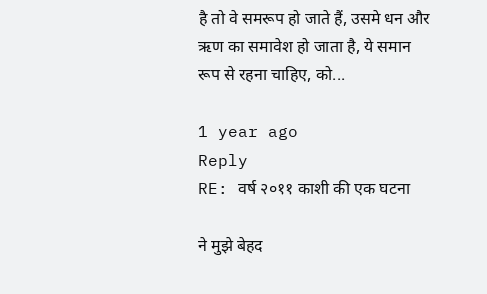है तो वे समरूप हो जाते हैं, उसमे धन और ऋण का समावेश हो जाता है, ये समान रूप से रहना चाहिए, को...

1 year ago
Reply
RE: वर्ष २०११ काशी की एक घटना

ने मुझे बेहद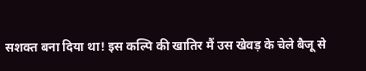सशक्त बना दिया था! इस कल्पि की खातिर मैं उस खेवड़ के चेले बैजू से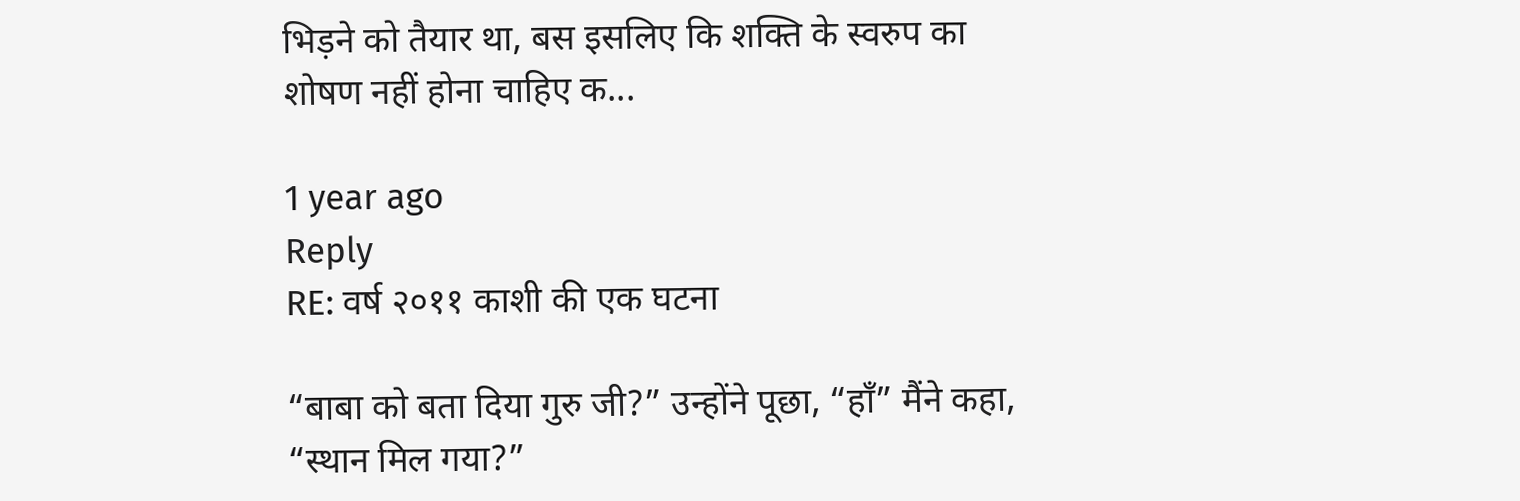भिड़ने को तैयार था, बस इसलिए कि शक्ति के स्वरुप का शोषण नहीं होना चाहिए क...

1 year ago
Reply
RE: वर्ष २०११ काशी की एक घटना

“बाबा को बता दिया गुरु जी?” उन्होंने पूछा, “हाँ” मैंने कहा, “स्थान मिल गया?”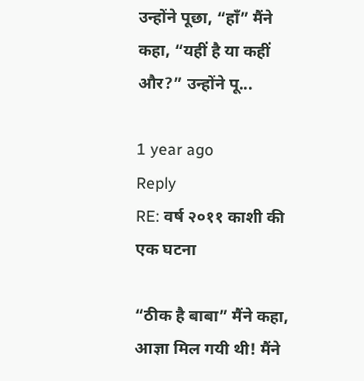उन्होंने पूछा, “हाँ” मैंने कहा, “यहीं है या कहीं और?” उन्होंने पू...

1 year ago
Reply
RE: वर्ष २०११ काशी की एक घटना

“ठीक है बाबा” मैंने कहा, आज्ञा मिल गयी थी! मैंने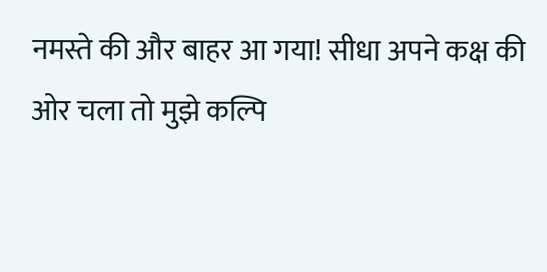नमस्ते की और बाहर आ गया! सीधा अपने कक्ष की ओर चला तो मुझे कल्पि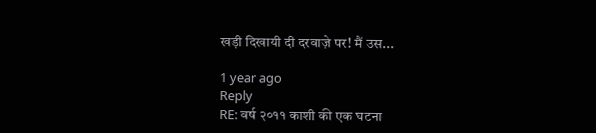खड़ी दिखायी दी दरवाज़े पर! मैं उस...

1 year ago
Reply
RE: वर्ष २०११ काशी की एक घटना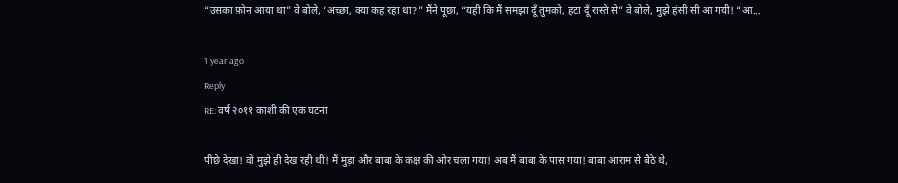“उसका फ़ोन आया था” वे बोले, ‘अच्छा, क्या कह रहा था?” मैंने पूछा, “यही कि मैं समझा दूँ तुमको, हटा दूँ रास्ते से” वे बोले, मुझे हंसी सी आ गयी! “आ...

1 year ago
Reply
RE: वर्ष २०११ काशी की एक घटना

पीछे देखा! वो मुझे ही देख रही थी! मैं मुड़ा और बाबा के कक्ष की ओर चला गया! अब मैं बाबा के पास गया! बाबा आराम से बैठे थे,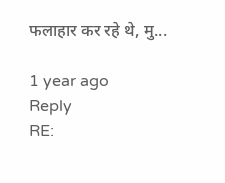फलाहार कर रहे थे, मु...

1 year ago
Reply
RE: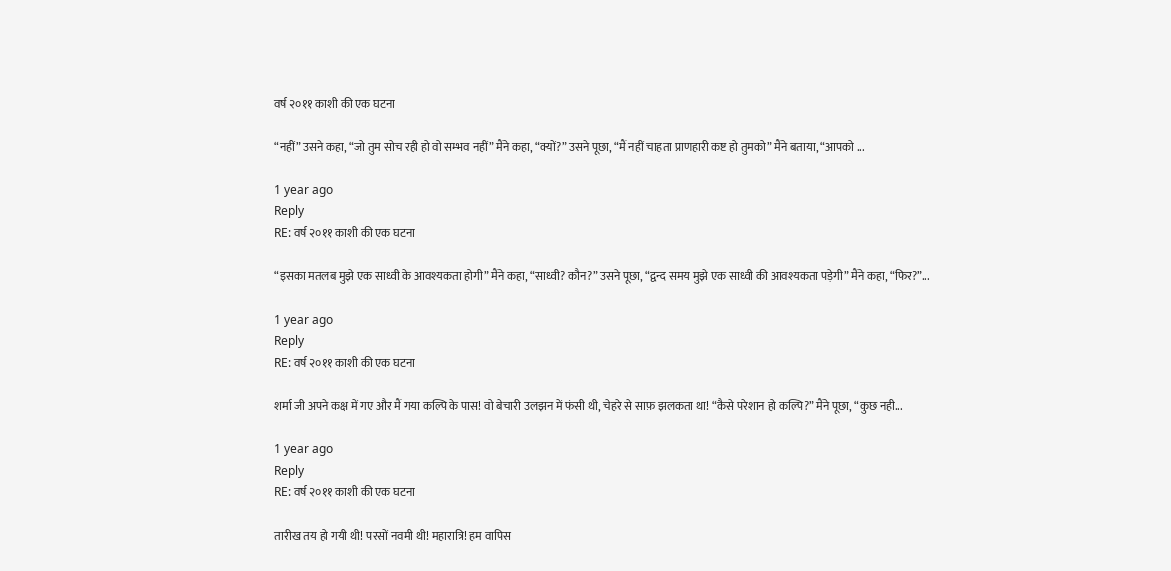वर्ष २०११ काशी की एक घटना

“नहीं” उसने कहा, “जो तुम सोच रही हो वो सम्भव नहीं” मैंने कहा, “क्यों?” उसने पूछा, “मैं नहीं चाहता प्राणहारी कष्ट हो तुमको” मैंने बताया, “आपको ...

1 year ago
Reply
RE: वर्ष २०११ काशी की एक घटना

“इसका मतलब मुझे एक साध्वी के आवश्यकता होगी” मैंने कहा, “साध्वी? कौन?” उसने पूछा, “द्वन्द समय मुझे एक साध्वी की आवश्यकता पड़ेगी” मैंने कहा, “फिर?”...

1 year ago
Reply
RE: वर्ष २०११ काशी की एक घटना

शर्मा जी अपने कक्ष में गए और मैं गया कल्पि के पास! वो बेचारी उलझन में फंसी थी, चेहरे से साफ़ झलकता था! “कैसे परेशान हो कल्पि?” मैंने पूछा, “कुछ नही...

1 year ago
Reply
RE: वर्ष २०११ काशी की एक घटना

तारीख तय हो गयी थी! परसों नवमी थी! महारात्रि! हम वापिस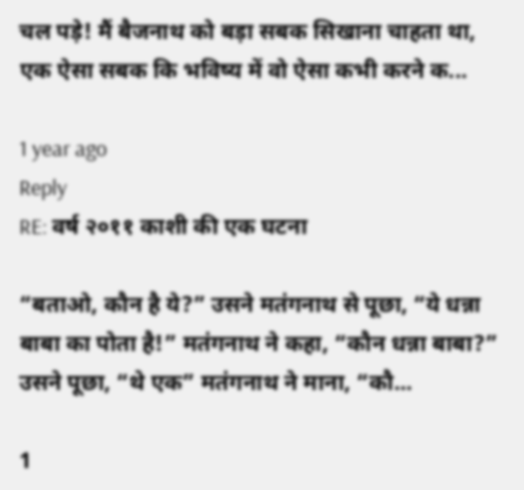चल पड़े! मैं बैजनाथ को बड़ा सबक सिखाना चाहता था, एक ऐसा सबक कि भविष्य में वो ऐसा कभी करने क...

1 year ago
Reply
RE: वर्ष २०११ काशी की एक घटना

“बताओ, कौन है ये?” उसने मतंगनाथ से पूछा, “ये धन्ना बाबा का पोता है!” मतंगनाथ ने कहा, “कौन धन्ना बाबा?” उसने पूछा, “थे एक” मतंगनाथ ने माना, “कौ...

1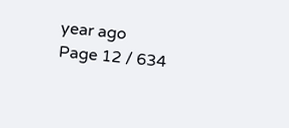year ago
Page 12 / 634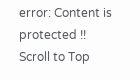error: Content is protected !!
Scroll to Top